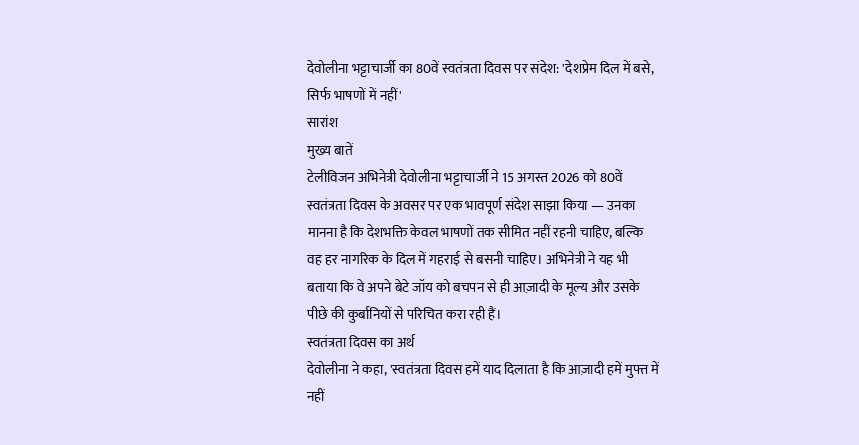देवोलीना भट्टाचार्जी का 80वें स्वतंत्रता दिवस पर संदेश: 'देशप्रेम दिल में बसे, सिर्फ भाषणों में नहीं'
सारांश
मुख्य बातें
टेलीविजन अभिनेत्री देवोलीना भट्टाचार्जी ने 15 अगस्त 2026 को 80वें स्वतंत्रता दिवस के अवसर पर एक भावपूर्ण संदेश साझा किया — उनका मानना है कि देशभक्ति केवल भाषणों तक सीमित नहीं रहनी चाहिए, बल्कि वह हर नागरिक के दिल में गहराई से बसनी चाहिए। अभिनेत्री ने यह भी बताया कि वे अपने बेटे जॉय को बचपन से ही आज़ादी के मूल्य और उसके पीछे की कुर्बानियों से परिचित करा रही हैं।
स्वतंत्रता दिवस का अर्थ
देवोलीना ने कहा, 'स्वतंत्रता दिवस हमें याद दिलाता है कि आज़ादी हमें मुफ्त में नहीं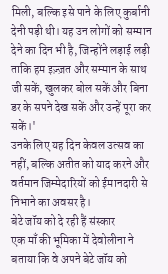मिली, बल्कि इसे पाने के लिए कुर्बानी देनी पड़ी थी। यह उन लोगों को सम्मान देने का दिन भी है, जिन्होंने लड़ाई लड़ी ताकि हम इज़्ज़त और सम्मान के साथ जी सकें, खुलकर बोल सकें और बिना डर के सपने देख सकें और उन्हें पूरा कर सकें।'
उनके लिए यह दिन केवल उत्सव का नहीं, बल्कि अतीत को याद करने और वर्तमान जिम्मेदारियों को ईमानदारी से निभाने का अवसर है।
बेटे जॉय को दे रही हैं संस्कार
एक माँ की भूमिका में देवोलीना ने बताया कि वे अपने बेटे जॉय को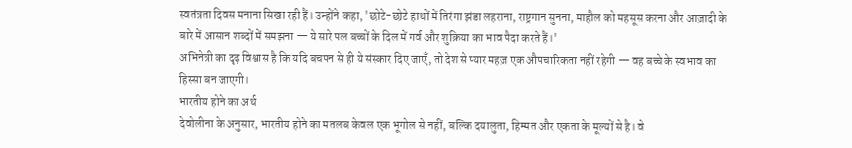स्वतंत्रता दिवस मनाना सिखा रही हैं। उन्होंने कहा, 'छोटे-छोटे हाथों में तिरंगा झंडा लहराना, राष्ट्रगान सुनना, माहौल को महसूस करना और आज़ादी के बारे में आसान शब्दों में समझना — ये सारे पल बच्चों के दिल में गर्व और शुक्रिया का भाव पैदा करते हैं।'
अभिनेत्री का दृढ़ विश्वास है कि यदि बचपन से ही ये संस्कार दिए जाएँ, तो देश से प्यार महज़ एक औपचारिकता नहीं रहेगी — वह बच्चे के स्वभाव का हिस्सा बन जाएगी।
भारतीय होने का अर्थ
देवोलीना के अनुसार, भारतीय होने का मतलब केवल एक भूगोल से नहीं, बल्कि दयालुता, हिम्मत और एकता के मूल्यों से है। वे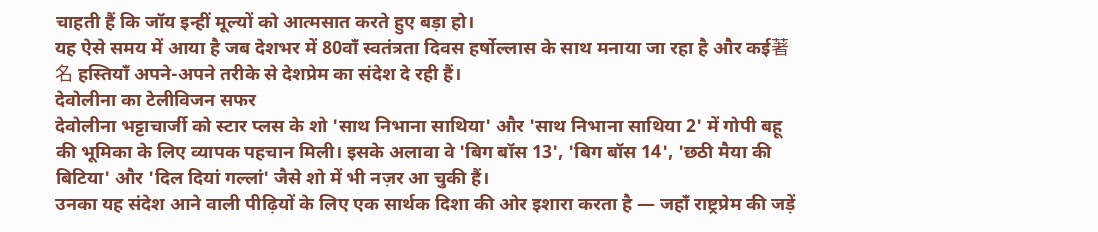चाहती हैं कि जॉय इन्हीं मूल्यों को आत्मसात करते हुए बड़ा हो।
यह ऐसे समय में आया है जब देशभर में 80वाँ स्वतंत्रता दिवस हर्षोल्लास के साथ मनाया जा रहा है और कई著名 हस्तियाँ अपने-अपने तरीके से देशप्रेम का संदेश दे रही हैं।
देवोलीना का टेलीविजन सफर
देवोलीना भट्टाचार्जी को स्टार प्लस के शो 'साथ निभाना साथिया' और 'साथ निभाना साथिया 2' में गोपी बहू की भूमिका के लिए व्यापक पहचान मिली। इसके अलावा वे 'बिग बॉस 13', 'बिग बॉस 14', 'छठी मैया की बिटिया' और 'दिल दियां गल्लां' जैसे शो में भी नज़र आ चुकी हैं।
उनका यह संदेश आने वाली पीढ़ियों के लिए एक सार्थक दिशा की ओर इशारा करता है — जहाँ राष्ट्रप्रेम की जड़ें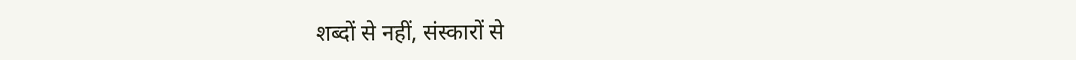शब्दों से नहीं, संस्कारों से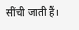सींची जाती हैं।